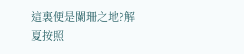這裏便是闌珊之地?解夏按照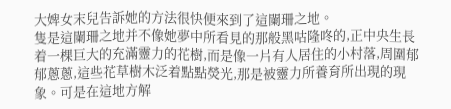大婢女末兒告訴她的方法很快便來到了這闌珊之地。
隻是這闌珊之地并不像她夢中所看見的那般黑咕隆咚的,正中央生長着一棵巨大的充滿靈力的花樹,而是像一片有人居住的小村落,周圍郁郁蔥蔥,這些花草樹木泛着點點熒光,那是被靈力所養育所出現的現象。可是在這地方解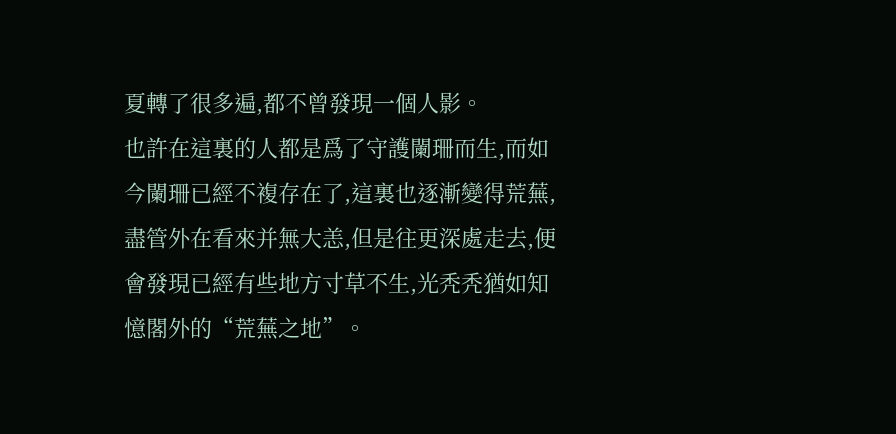夏轉了很多遍,都不曾發現一個人影。
也許在這裏的人都是爲了守護闌珊而生,而如今闌珊已經不複存在了,這裏也逐漸變得荒蕪,盡管外在看來并無大恙,但是往更深處走去,便會發現已經有些地方寸草不生,光秃秃猶如知憶閣外的“荒蕪之地”。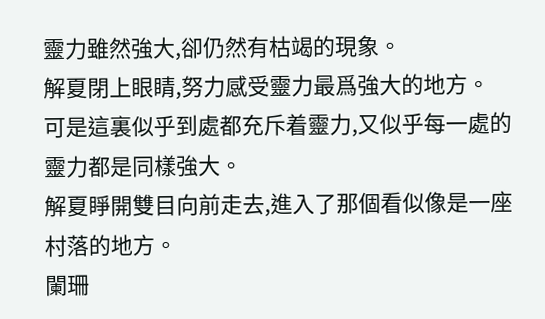靈力雖然強大,卻仍然有枯竭的現象。
解夏閉上眼睛,努力感受靈力最爲強大的地方。
可是這裏似乎到處都充斥着靈力,又似乎每一處的靈力都是同樣強大。
解夏睜開雙目向前走去,進入了那個看似像是一座村落的地方。
闌珊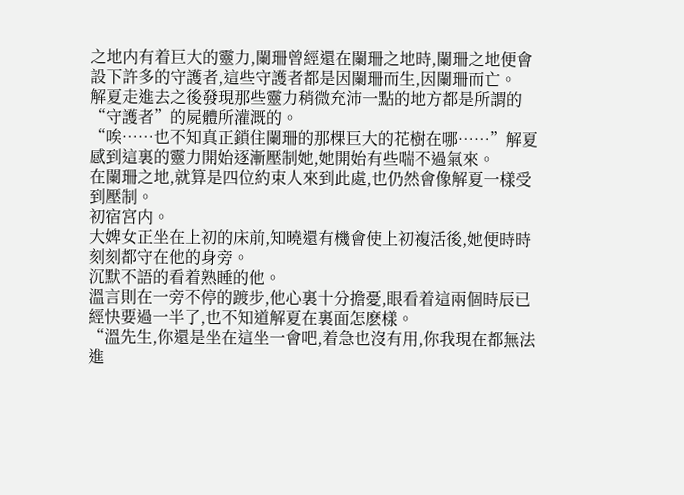之地内有着巨大的靈力,闌珊曾經還在闌珊之地時,闌珊之地便會設下許多的守護者,這些守護者都是因闌珊而生,因闌珊而亡。
解夏走進去之後發現那些靈力稍微充沛一點的地方都是所謂的“守護者”的屍體所灌溉的。
“唉……也不知真正鎖住闌珊的那棵巨大的花樹在哪……”解夏感到這裏的靈力開始逐漸壓制她,她開始有些喘不過氣來。
在闌珊之地,就算是四位約束人來到此處,也仍然會像解夏一樣受到壓制。
初宿宮内。
大婢女正坐在上初的床前,知曉還有機會使上初複活後,她便時時刻刻都守在他的身旁。
沉默不語的看着熟睡的他。
溫言則在一旁不停的踱步,他心裏十分擔憂,眼看着這兩個時辰已經快要過一半了,也不知道解夏在裏面怎麽樣。
“溫先生,你還是坐在這坐一會吧,着急也沒有用,你我現在都無法進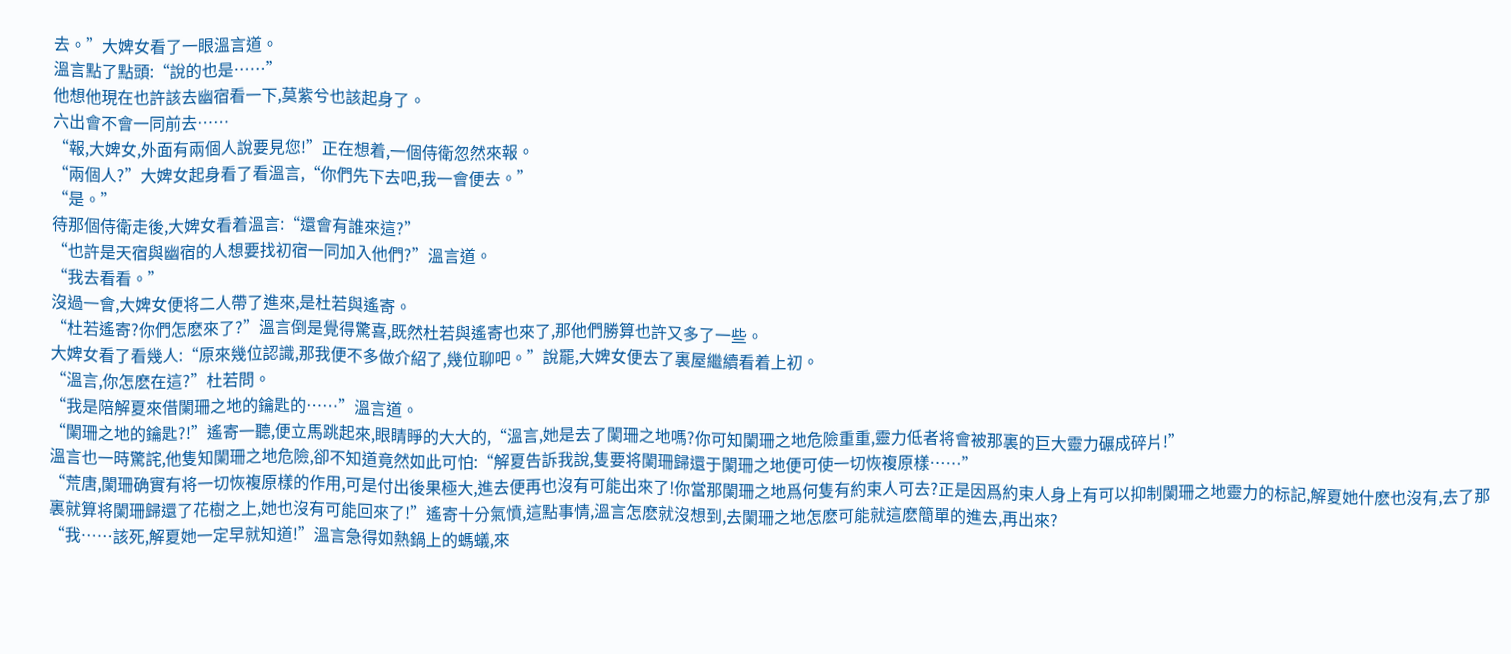去。”大婢女看了一眼溫言道。
溫言點了點頭:“說的也是……”
他想他現在也許該去幽宿看一下,莫紫兮也該起身了。
六出會不會一同前去……
“報,大婢女,外面有兩個人說要見您!”正在想着,一個侍衛忽然來報。
“兩個人?”大婢女起身看了看溫言,“你們先下去吧,我一會便去。”
“是。”
待那個侍衛走後,大婢女看着溫言:“還會有誰來這?”
“也許是天宿與幽宿的人想要找初宿一同加入他們?”溫言道。
“我去看看。”
沒過一會,大婢女便将二人帶了進來,是杜若與遙寄。
“杜若遙寄?你們怎麽來了?”溫言倒是覺得驚喜,既然杜若與遙寄也來了,那他們勝算也許又多了一些。
大婢女看了看幾人:“原來幾位認識,那我便不多做介紹了,幾位聊吧。”說罷,大婢女便去了裏屋繼續看着上初。
“溫言,你怎麽在這?”杜若問。
“我是陪解夏來借闌珊之地的鑰匙的……”溫言道。
“闌珊之地的鑰匙?!”遙寄一聽,便立馬跳起來,眼睛睜的大大的,“溫言,她是去了闌珊之地嗎?你可知闌珊之地危險重重,靈力低者将會被那裏的巨大靈力碾成碎片!”
溫言也一時驚詫,他隻知闌珊之地危險,卻不知道竟然如此可怕:“解夏告訴我說,隻要将闌珊歸還于闌珊之地便可使一切恢複原樣……”
“荒唐,闌珊确實有将一切恢複原樣的作用,可是付出後果極大,進去便再也沒有可能出來了!你當那闌珊之地爲何隻有約束人可去?正是因爲約束人身上有可以抑制闌珊之地靈力的标記,解夏她什麽也沒有,去了那裏就算将闌珊歸還了花樹之上,她也沒有可能回來了!”遙寄十分氣憤,這點事情,溫言怎麽就沒想到,去闌珊之地怎麽可能就這麽簡單的進去,再出來?
“我……該死,解夏她一定早就知道!”溫言急得如熱鍋上的螞蟻,來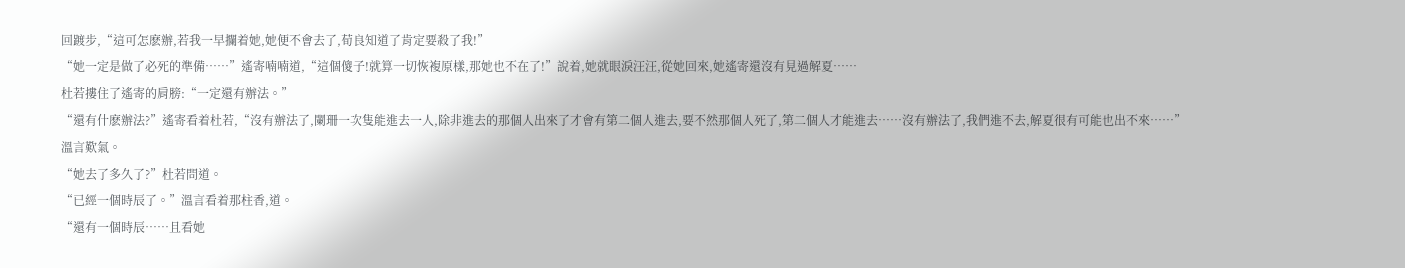回踱步,“這可怎麽辦,若我一早攔着她,她便不會去了,荀良知道了肯定要殺了我!”
“她一定是做了必死的準備……”遙寄喃喃道,“這個傻子!就算一切恢複原樣,那她也不在了!”說着,她就眼淚汪汪,從她回來,她遙寄還沒有見過解夏……
杜若摟住了遙寄的肩膀:“一定還有辦法。”
“還有什麽辦法?”遙寄看着杜若,“沒有辦法了,闌珊一次隻能進去一人,除非進去的那個人出來了才會有第二個人進去,要不然那個人死了,第二個人才能進去……沒有辦法了,我們進不去,解夏很有可能也出不來……”
溫言歎氣。
“她去了多久了?”杜若問道。
“已經一個時辰了。”溫言看着那柱香,道。
“還有一個時辰……且看她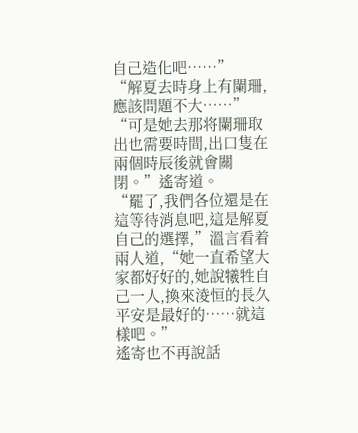自己造化吧……”
“解夏去時身上有闌珊,應該問題不大……”
“可是她去那将闌珊取出也需要時間,出口隻在兩個時辰後就會關閉。”遙寄道。
“罷了,我們各位還是在這等待消息吧,這是解夏自己的選擇,”溫言看着兩人道,“她一直希望大家都好好的,她說犧牲自己一人,換來淩恒的長久平安是最好的……就這樣吧。”
遙寄也不再說話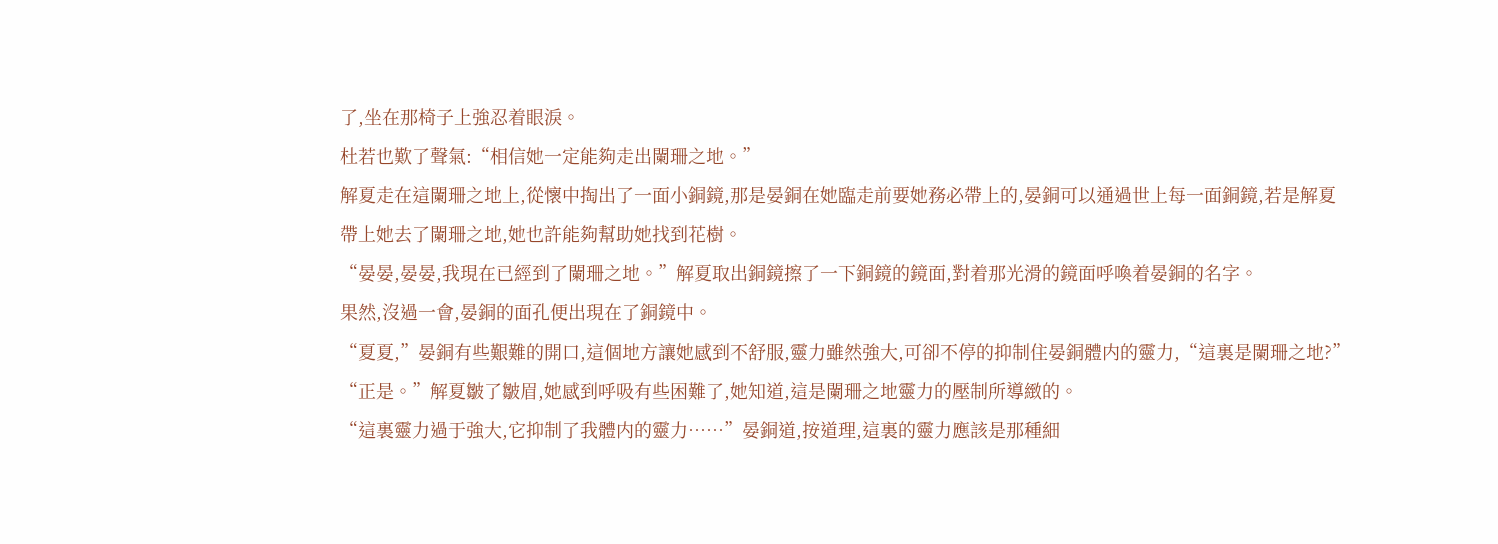了,坐在那椅子上強忍着眼淚。
杜若也歎了聲氣:“相信她一定能夠走出闌珊之地。”
解夏走在這闌珊之地上,從懷中掏出了一面小銅鏡,那是晏銅在她臨走前要她務必帶上的,晏銅可以通過世上每一面銅鏡,若是解夏帶上她去了闌珊之地,她也許能夠幫助她找到花樹。
“晏晏,晏晏,我現在已經到了闌珊之地。”解夏取出銅鏡擦了一下銅鏡的鏡面,對着那光滑的鏡面呼喚着晏銅的名字。
果然,沒過一會,晏銅的面孔便出現在了銅鏡中。
“夏夏,”晏銅有些艱難的開口,這個地方讓她感到不舒服,靈力雖然強大,可卻不停的抑制住晏銅體内的靈力,“這裏是闌珊之地?”
“正是。”解夏皺了皺眉,她感到呼吸有些困難了,她知道,這是闌珊之地靈力的壓制所導緻的。
“這裏靈力過于強大,它抑制了我體内的靈力……”晏銅道,按道理,這裏的靈力應該是那種細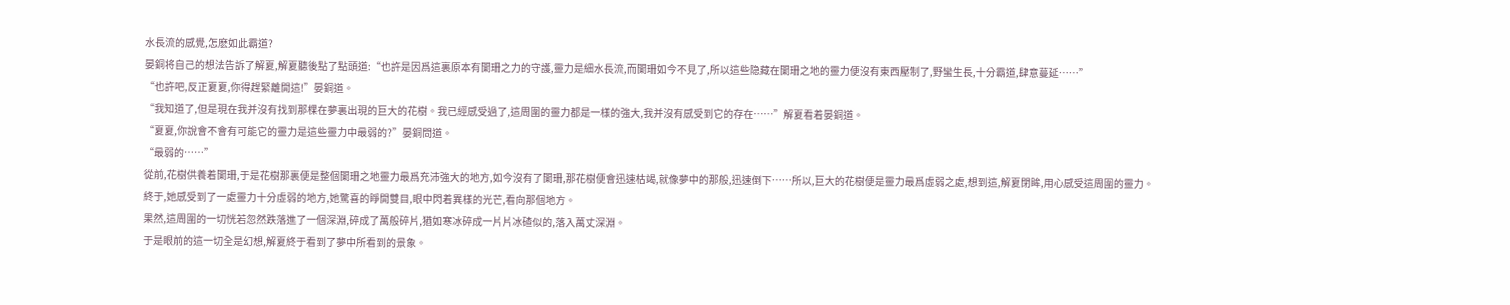水長流的感覺,怎麽如此霸道?
晏銅将自己的想法告訴了解夏,解夏聽後點了點頭道:“也許是因爲這裏原本有闌珊之力的守護,靈力是細水長流,而闌珊如今不見了,所以這些隐藏在闌珊之地的靈力便沒有東西壓制了,野蠻生長,十分霸道,肆意蔓延……”
“也許吧,反正夏夏,你得趕緊離開這!”晏銅道。
“我知道了,但是現在我并沒有找到那棵在夢裏出現的巨大的花樹。我已經感受過了,這周圍的靈力都是一樣的強大,我并沒有感受到它的存在……”解夏看着晏銅道。
“夏夏,你說會不會有可能它的靈力是這些靈力中最弱的?”晏銅問道。
“最弱的……”
從前,花樹供養着闌珊,于是花樹那裏便是整個闌珊之地靈力最爲充沛強大的地方,如今沒有了闌珊,那花樹便會迅速枯竭,就像夢中的那般,迅速倒下……所以,巨大的花樹便是靈力最爲虛弱之處,想到這,解夏閉眸,用心感受這周圍的靈力。
終于,她感受到了一處靈力十分虛弱的地方,她驚喜的睜開雙目,眼中閃着異樣的光芒,看向那個地方。
果然,這周圍的一切恍若忽然跌落進了一個深淵,碎成了萬般碎片,猶如寒冰碎成一片片冰碴似的,落入萬丈深淵。
于是眼前的這一切全是幻想,解夏終于看到了夢中所看到的景象。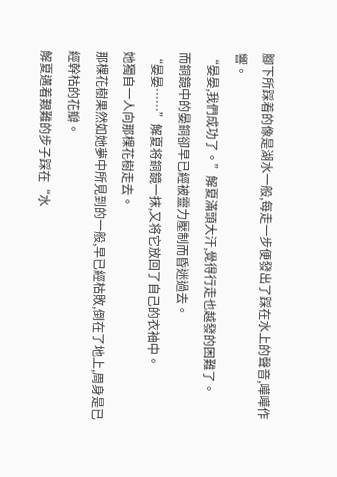腳下所踩着的像是湖水一般,每走一步便發出了踩在水上的聲音,嘩嘩作響。
“晏晏,我們成功了。”解夏滿頭大汗,覺得行走也越發的困難了。
而銅鏡中的晏銅卻早已經被靈力壓制而昏迷過去。
“晏晏……”解夏将銅鏡一抹,又将它放回了自己的衣袖中。
她獨自一人向那棵花樹走去。
那棵花樹果然如她夢中所見到的一般,早已經枯敗,倒在了地上,周身是已經幹枯的花瓣。
解夏邁着艱難的步子踩在“水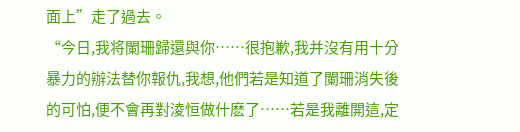面上”走了過去。
“今日,我将闌珊歸還與你……很抱歉,我并沒有用十分暴力的辦法替你報仇,我想,他們若是知道了闌珊消失後的可怕,便不會再對淩恒做什麽了……若是我離開這,定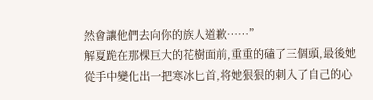然會讓他們去向你的族人道歉……”
解夏跪在那棵巨大的花樹面前,重重的磕了三個頭,最後她從手中變化出一把寒冰匕首,将她狠狠的刺入了自己的心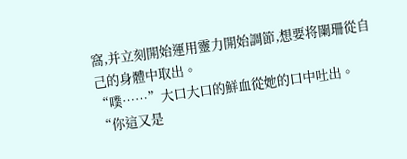窩,并立刻開始運用靈力開始調節,想要将闌珊從自己的身體中取出。
“噗……”大口大口的鮮血從她的口中吐出。
“你這又是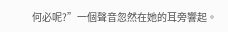何必呢?”一個聲音忽然在她的耳旁響起。